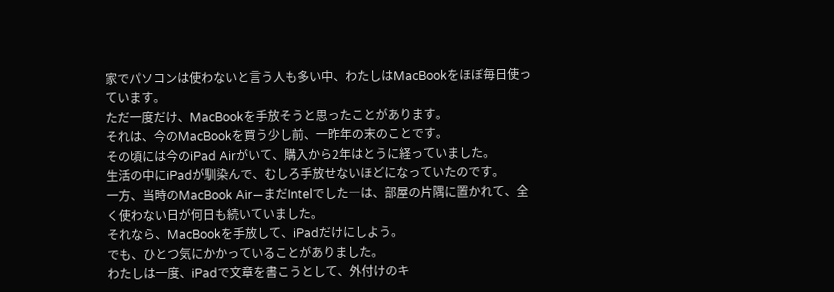家でパソコンは使わないと言う人も多い中、わたしはMacBookをほぼ毎日使っています。
ただ一度だけ、MacBookを手放そうと思ったことがあります。
それは、今のMacBookを買う少し前、一昨年の末のことです。
その頃には今のiPad Airがいて、購入から2年はとうに経っていました。
生活の中にiPadが馴染んで、むしろ手放せないほどになっていたのです。
一方、当時のMacBook Air―まだIntelでした―は、部屋の片隅に置かれて、全く使わない日が何日も続いていました。
それなら、MacBookを手放して、iPadだけにしよう。
でも、ひとつ気にかかっていることがありました。
わたしは一度、iPadで文章を書こうとして、外付けのキ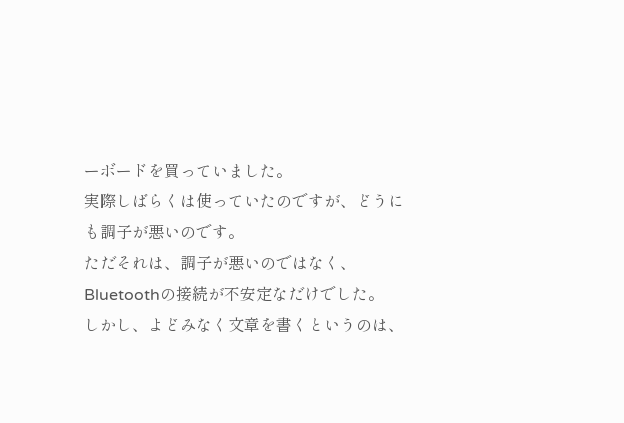ーボードを買っていました。
実際しばらくは使っていたのですが、どうにも調子が悪いのです。
ただそれは、調子が悪いのではなく、Bluetoothの接続が不安定なだけでした。
しかし、よどみなく文章を書くというのは、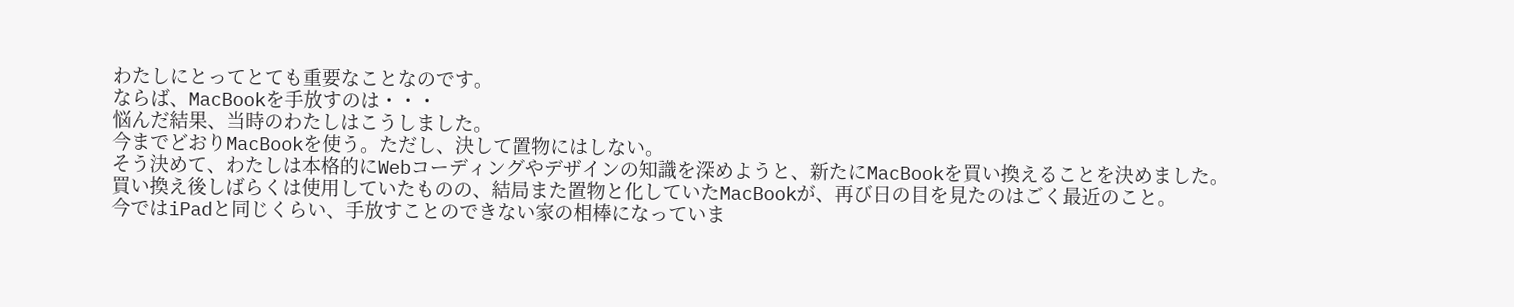わたしにとってとても重要なことなのです。
ならば、MacBookを手放すのは・・・
悩んだ結果、当時のわたしはこうしました。
今までどおりMacBookを使う。ただし、決して置物にはしない。
そう決めて、わたしは本格的にWebコーディングやデザインの知識を深めようと、新たにMacBookを買い換えることを決めました。
買い換え後しばらくは使用していたものの、結局また置物と化していたMacBookが、再び日の目を見たのはごく最近のこと。
今ではiPadと同じくらい、手放すことのできない家の相棒になっていま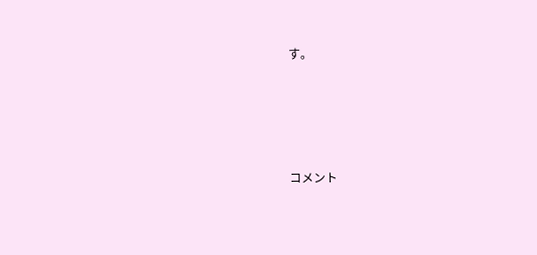す。




コメント